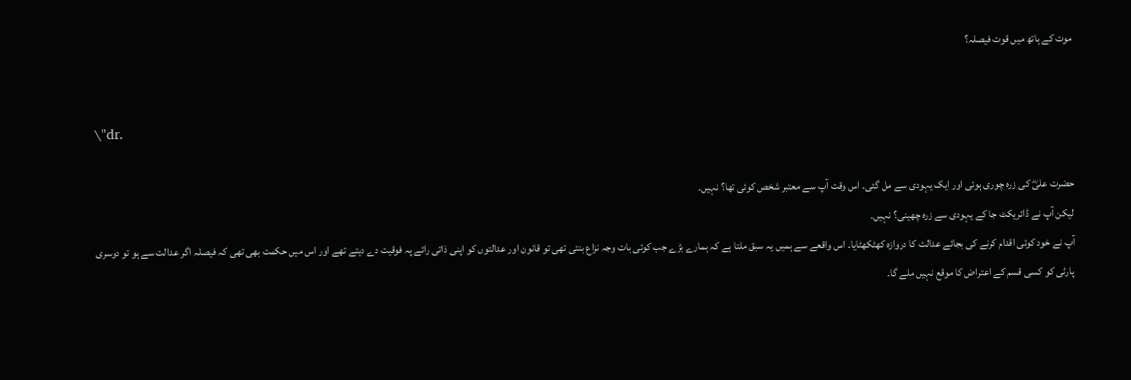موت کے ہاتھ میں قوت فیصلہ؟


\"dr.

حضرت علیؓ کی زرہ چوری ہوئی اور ایک یہودی سے مل گئی۔ اس وقت آپ سے معتبر شخص کوئی تھا؟ نہیں۔
لیکن آپ نے ڈائریکٹ جا کے یہودی سے زرہ چھینی؟ نہیں۔
آپ نے خود کوئی اقدام کرنے کی بجائے عدالت کا دروازہ کھٹکھٹایا۔ اس واقعے سے ہمیں یہ سبق ملتا ہے کہ ہمارے بڑے جب کوئی بات وجہ نزاع بنتی تھی تو قانون اور عدالتوں کو اپنی ذاتی رائے پہ فوقیت دے دیتے تھے اور اس میں حکمت بھی تھی کہ فیصلہ اگر عدالت سے ہو تو دوسری پارٹی کو کسی قسم کے اعتراض کا موقع نہیں ملے گا۔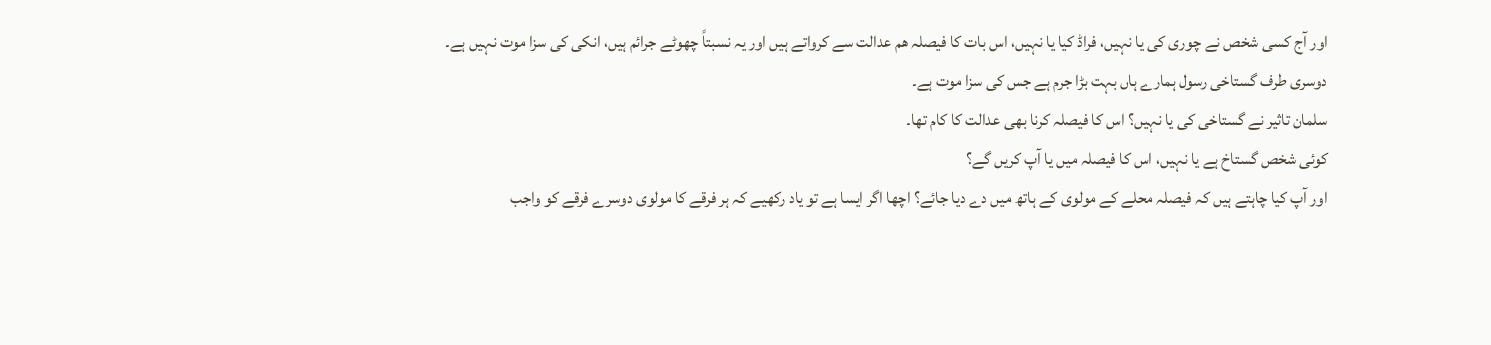اور آج کسی شخص نے چوری کی یا نہیں، فراڈ کیا یا نہیں، اس بات کا فیصلہ ھم عدالت سے کرواتے ہیں اور یہ نسبتاً چھوٹے جرائم ہیں، انکی کی سزا موت نہیں ہے۔
دوسری طرف گستاخی رسول ہمارے ہاں بہت بڑا جرم ہے جس کی سزا موت ہے۔
سلمان تاثیر نے گستاخی کی یا نہیں؟ اس کا فیصلہ کرنا بھی عدالت کا کام تھا۔
کوئی شخص گستاخ ہے یا نہیں، اس کا فیصلہ میں یا آپ کریں گے؟
اور آپ کیا چاہتے ہیں کہ فیصلہ محلے کے مولوی کے ہاتھ میں دے دیا جائے؟ اچھا اگر ایسا ہے تو یاد رکھیے کہ ہر فرقے کا مولوی دوسرے فرقے کو واجب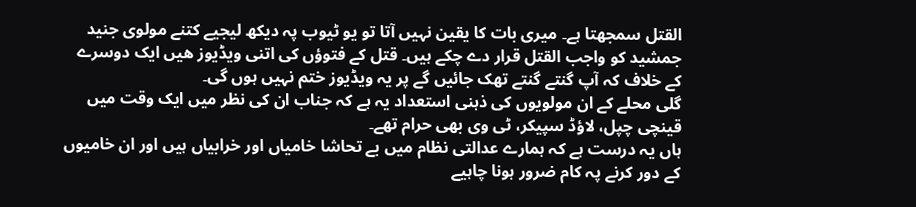القتل سمجھتا ہے۔ میری بات کا یقین نہیں آتا تو یو ٹیوب پہ دیکھ لیجیے کتنے مولوی جنید جمشید کو واجب القتل قرار دے چکے ہیں۔ قتل کے فتوؤں کی اتنی ویڈیوز ھیں ایک دوسرے کے خلاف کہ آپ گنتے گنتے تھک جائیں گے پر یہ ویڈیوز ختم نہیں ہوں گی۔
گلی محلے کے ان مولویوں کی ذہنی استعداد یہ ہے کہ جناب ان کی نظر میں ایک وقت میں قینچی چپل، لاؤڈ سپیکر، ٹی وی بھی حرام تھے۔
ہاں یہ درست ہے کہ ہمارے عدالتی نظام میں بے تحاشا خامیاں اور خرابیاں ہیں اور ان خامیوں کے دور کرنے پہ کام ضرور ہونا چاہیے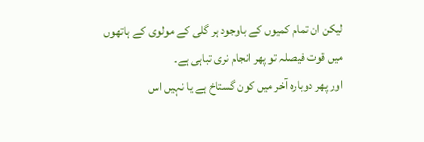لیکن ان تمام کمیوں کے باوجود ہر گلی کے مولوی کے ہاتھوں میں قوت فیصلہ تو پھر انجام نری تباہی ہے۔
اور پھر دوبارہ آخر میں کون گستاخ ہے یا نہیں اس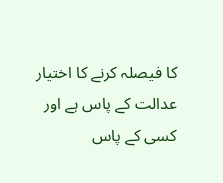کا فیصلہ کرنے کا اختیار عدالت کے پاس ہے اور کسی کے پاس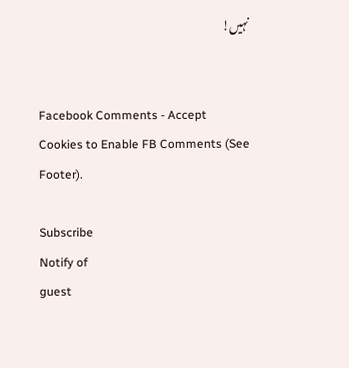نہیں!


Facebook Comments - Accept Cookies to Enable FB Comments (See Footer).

Subscribe
Notify of
guest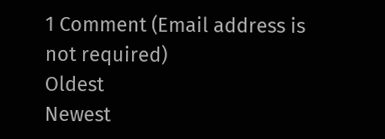1 Comment (Email address is not required)
Oldest
Newest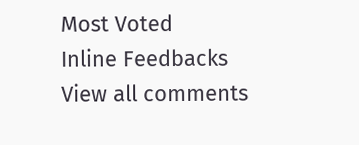Most Voted
Inline Feedbacks
View all comments